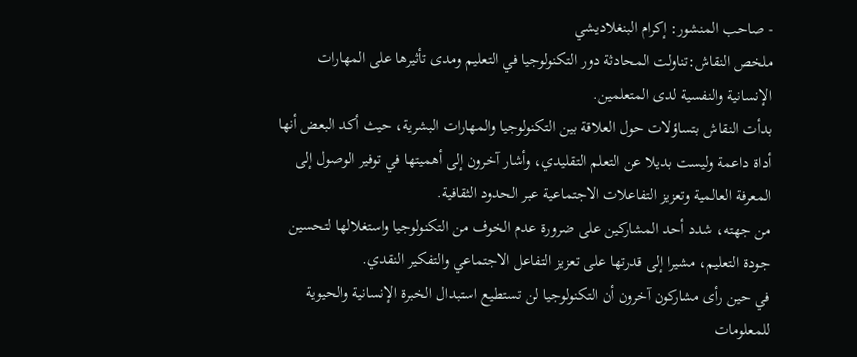- صاحب المنشور: إكرام البنغلاديشي
ملخص النقاش:تناولت المحادثة دور التكنولوجيا في التعليم ومدى تأثيرها على المهارات الإنسانية والنفسية لدى المتعلمين.
بدأت النقاش بتساؤلات حول العلاقة بين التكنولوجيا والمهارات البشرية، حيث أكد البعض أنها أداة داعمة وليست بديلا عن التعلم التقليدي، وأشار آخرون إلى أهميتها في توفير الوصول إلى المعرفة العالمية وتعزيز التفاعلات الاجتماعية عبر الحدود الثقافية.
من جهته، شدد أحد المشاركين على ضرورة عدم الخوف من التكنولوجيا واستغلالها لتحسين جودة التعليم، مشيرا إلى قدرتها على تعزيز التفاعل الاجتماعي والتفكير النقدي.
في حين رأى مشاركون آخرون أن التكنولوجيا لن تستطيع استبدال الخبرة الإنسانية والحيوية للمعلومات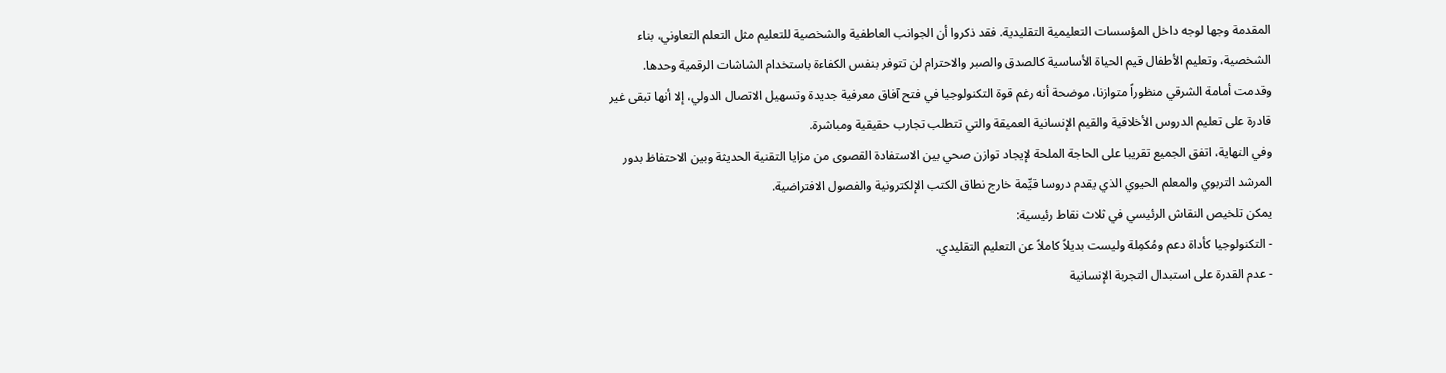المقدمة وجها لوجه داخل المؤسسات التعليمية التقليدية. فقد ذكروا أن الجوانب العاطفية والشخصية للتعليم مثل التعلم التعاوني، بناء الشخصية، وتعليم الأطفال قيم الحياة الأساسية كالصدق والصبر والاحترام لن تتوفر بنفس الكفاءة باستخدام الشاشات الرقمية وحدها.
وقدمت أمامة الشرقي منظوراً متوازنا، موضحة أنه رغم قوة التكنولوجيا في فتح آفاق معرفية جديدة وتسهيل الاتصال الدولي، إلا أنها تبقى غير قادرة على تعليم الدروس الأخلاقية والقيم الإنسانية العميقة والتي تتطلب تجارب حقيقية ومباشرة.
وفي النهاية، اتفق الجميع تقريبا على الحاجة الملحة لإيجاد توازن صحي بين الاستفادة القصوى من مزايا التقنية الحديثة وبين الاحتفاظ بدور المرشد التربوي والمعلم الحيوي الذي يقدم دروسا قيِّمة خارج نطاق الكتب الإلكترونية والفصول الافتراضية.
يمكن تلخيص النقاش الرئيسي في ثلاث نقاط رئيسية:
- التكنولوجيا كأداة دعم ومُكمِلة وليست بديلاً كاملاً عن التعليم التقليدي.
- عدم القدرة على استبدال التجربة الإنسانية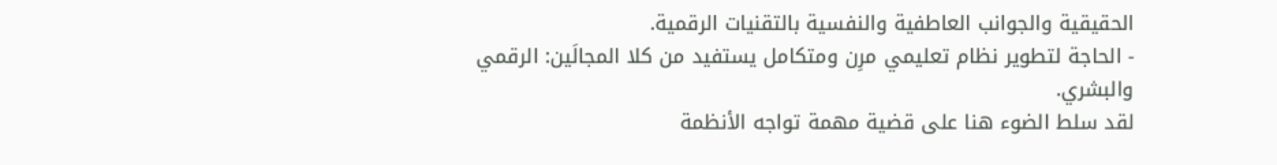الحقيقية والجوانب العاطفية والنفسية بالتقنيات الرقمية.
- الحاجة لتطوير نظام تعليمي مرِن ومتكامل يستفيد من كلا المجالَين: الرقمي والبشري.
لقد سلط الضوء هنا على قضية مهمة تواجه الأنظمة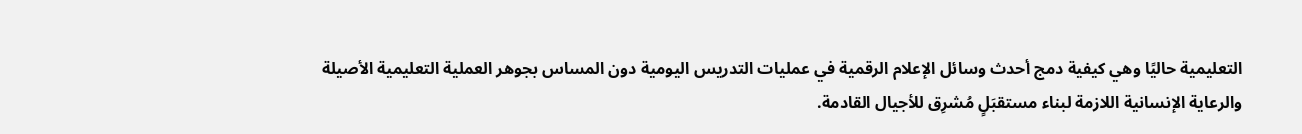التعليمية حاليًا وهي كيفية دمج أحدث وسائل الإعلام الرقمية في عمليات التدريس اليومية دون المساس بجوهر العملية التعليمية الأصيلة والرعاية الإنسانية اللازمة لبناء مستقبَلٍ مُشرِق للأجيال القادمة.